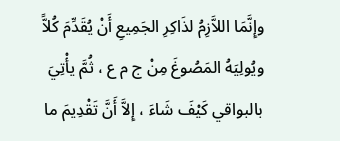وإِنَّمَا اللاَّزِمُ لذَاكِرِ الجَمِيعِ أَنْ يُقَدِّمَ كُلاًّ ويُولِيَهُ المَصُوغَ مِنْ ج م ع ، ثُمَّ يأْتِيَ بالبواقي كَيْفَ شَاءَ ، إِلاَّ أَنَّ تَقْدِيمَ ما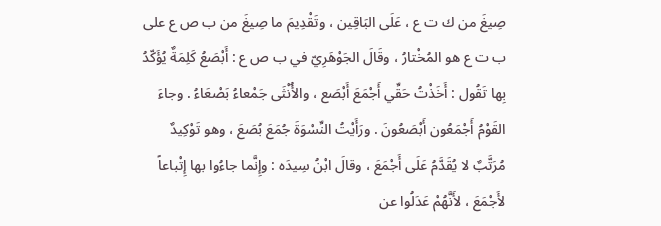صِيغَ من ك ت ع ، عَلَى البَاقِين ، وتَقْدِيمَ ما صِيغَ من ب ص ع على ب ت ع هو المُخْتارُ ، وقَالَ الجَوْهَرِيّ في ب ص ع : أَبْصَعُ كَلِمَةٌ يُؤَكّدُ بِها تَقُول : أَخَذْتُ حَقِّي أَجْمَعَ أَبْصَع ، والأُنْثَى جَمْعاءُ بَصْعَاءُ . وجاءَ القَوْمُ أَجْمَعُون أَبْصَعُونَ . ورَأَيْتُ النِّسْوَةَ جُمَعَ بُصَعَ ، وهو تَوْكِيدٌ مُرَتَّبٌ لا يُقَدَّمُ عَلَى أَجْمَعَ ، وقالَ ابْنُ سِيدَه : وإِنَّما جاءُوا بها إِتْباعاً لأَجْمَعَ ، لأَنَّهُمْ عَدَلُوا عن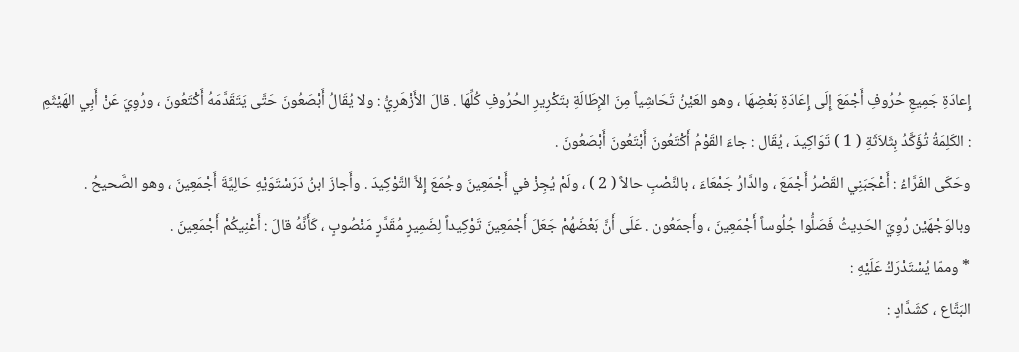إِعادَةِ جَمِيعِ حُرُوفِ أَجْمَعَ إِلَى إِعَادَةِ بَعْضِهَا ، وهو العَيْنُ تَحَاشِياً مِنَ الإِطَالَةِ بتَكْرِيرِ الحُرُوفِ كُلِّهَا . قالَ الأَزْهَرِيُّ : ولا يُقَالُ أَبْصَعُونَ حَتَّى يَتَقَدَّمَهُ أَكْتَعُونَ ، ورُوِيَ عَنْ أَبِي الهَيْثَمِ : الكَلِمَةُ تُؤَكَّدُ بِثَلاَثَةِ ( 1 ) تَوَاكِيدَ ، يُقَال : جاءَ القَوْمُ أَكْتَعُونَ أَبْتَعُونَ أَبْصَعُونَ .
وحَكَى الفَرَّاءُ : أَعْجَبَنِي القَصْرُ أَجْمَعَ ، والدَّارُ جَمْعَاءَ ، بالنَّصْبِ حالاً ( 2 ) ، ولَمْ يُجِزْ في أَجْمَعِينَ وجُمَعَ إِلاَّ التَّوْكِيدَ . وأَجازَ ابنُ دَرَسْتَوَيْهِ حَالِيَّةَ أَجْمَعِينَ ، وهو الصَّحيحُ . وبالوَجْهَيْن رُوِيَ الحَدِيثُ فَصَلُّوا جُلُوساً أَجْمَعِينَ ، وأَجمَعُون . عَلَى أَنَّ بَعْضَهُمْ جَعَلَ أَجْمَعِينَ تَوْكِيداً لِضَمِيرٍ مُقَدَّرٍ مَنْصُوبٍ ، كَأَنَّهُ قالَ : أَعْنِيكُمْ أَجْمَعِينَ .
* وممّا يُسْتَدْرَكُ عَلَيْهِ :
البَتَّاع ، كشَدَّادٍ :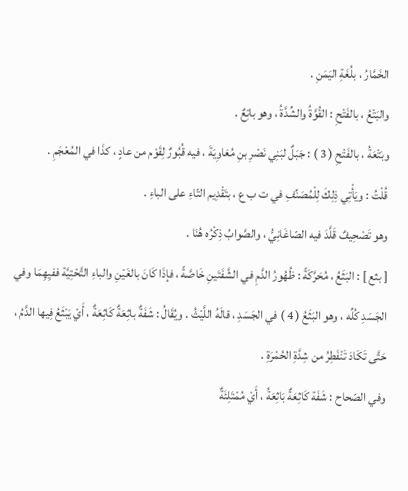الخَمَّارُ ، بلُغَةِ اليَمَنِ .
والبَتْعُ ، بالفَتْحِ : القُوَّةُ والشِّدَّةُ ، وهو باتِعٌ .
وبَتْعَةُ ، بالفَتْحِ ( 3 ) : جَبَلٌ لبَنِي نَصْرِ بنِ مُعَاوِيَةَ ، فيه قُبُورٌ لِقَوْم من عادٍ ، كذَا في المُعْجَمِ .
قُلْتُ : ويَأْتِي ذِلِكَ لِلْمُصَنِّفِ في ت ب ع ، بتَقْدِيم التّاءِ على الباءِ .
وهو تَصْحِيفٌ قَلَّدَ فيه الصّاغَانِيُّ ، والصَّوابُ ذِكْرُه هُنَا .
[ بثع ] : البَثَعُ ، مُحَرَّكَةً : ظُهُورُ الدَّمِ في الشَّفَتَينِ خَاصَّةً ، فإذَا كَانَ بالغَيْنِ والباءِ التَّحْتِيَّة ففيِهِمَا وفي الجَسَدِ كُلِّه ، وهو البَثَعُ ( 4 ) في الجَسَدِ ، قالَهُ اللَّيْثُ . ويُقَالُ : شَفَةٌ باثِعَةٌ كَاثِعَةٌ ، أَيْ يَبْثَعُ فِيها الدَّمُ ، حَتَّى تَكَادَ تَنْفَطِرُ من شِدَّةِ الحُمْرَةِ .
وفي الصّحاح : شَفَة كَاثِعَةٌ بَاثِعَةُ ، أَيْ مُمْتَلِئَةٌ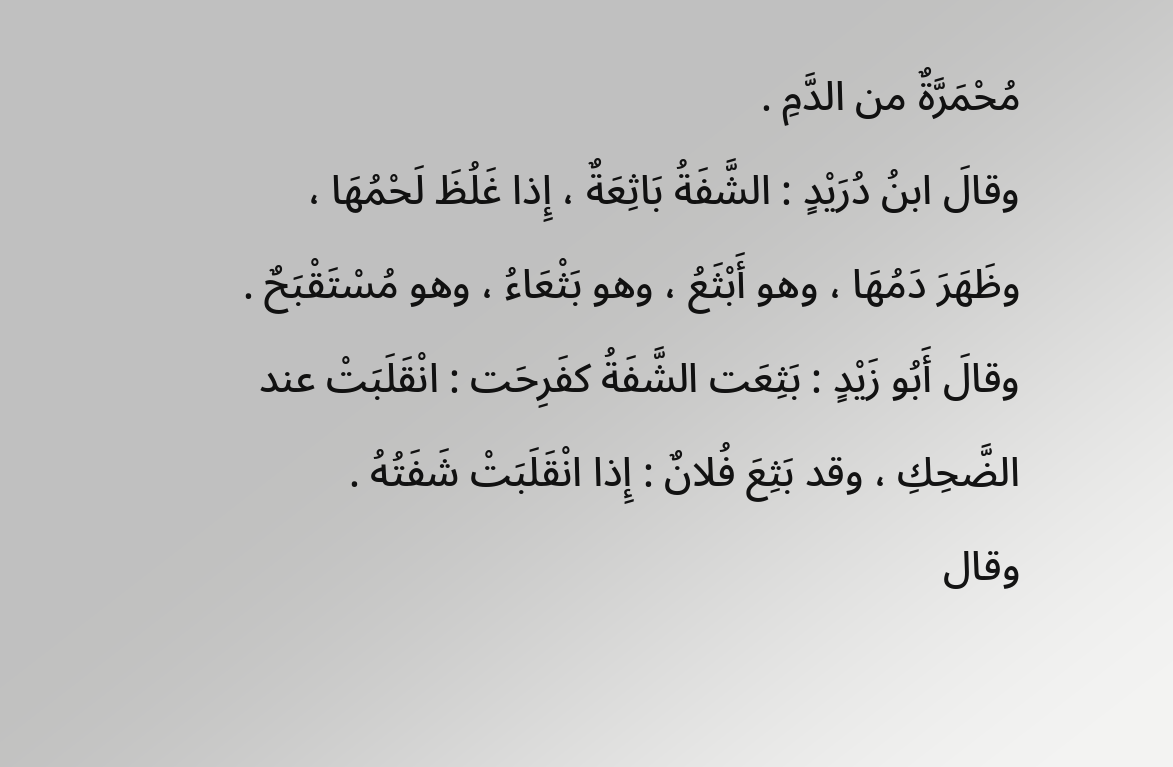مُحْمَرَّةٌ من الدَّمِ .
وقالَ ابنُ دُرَيْدٍ : الشَّفَةُ بَاثِعَةٌ ، إِذا غَلُظَ لَحْمُهَا ، وظَهَرَ دَمُهَا ، وهو أَبْثَعُ ، وهو بَثْعَاءُ ، وهو مُسْتَقْبَحٌ .
وقالَ أَبُو زَيْدٍ : بَثِعَت الشَّفَةُ كفَرِحَت : انْقَلَبَتْ عند الضَّحِكِ ، وقد بَثِعَ فُلانٌ : إِذا انْقَلَبَتْ شَفَتُهُ .
وقال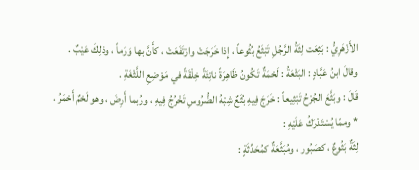الأَزْهَرِيُّ : بَثِعَت لِثَةُ الرَّجُلِ تَبْثَعُ بُثُوعاً ، إِذا خَرَجَتْ وارْتَفَعَتْ ، كأَنَّ بها وَرَماً ، وذلِكَ عَيْبٌ .
وقالَ ابنُ عَبَّادٍ : البَثْعَةُ : لَحْمَةٌ تَكُونُ ظَاهِرَةً ناتِئَةً خِلْقَةً في مَوْضِعِ اللَّثْغَةِ .
قَالَ : وبَثَّعَ الجُرْحُ تَبْثِيعاً : خَرَجَ فِيهِ بُثَعٌ شِبْهُ الضُّرُوسِ تَخْرُجُ فِيهِ ، ورُبما أَرِضَ ، وهو لَحْمٌ أَحْمَرُ .
* وممّا يُسْتَدْرَكُ عَلَيْهِ :
لِثَةٌ بَثُوعٌ ، كصَبُور ، ومُبَثَّعَةٌ كمُحَدِّثَةٍ :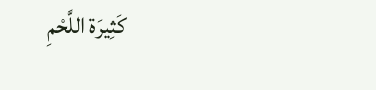كَثِيرَة اللَّحْمِ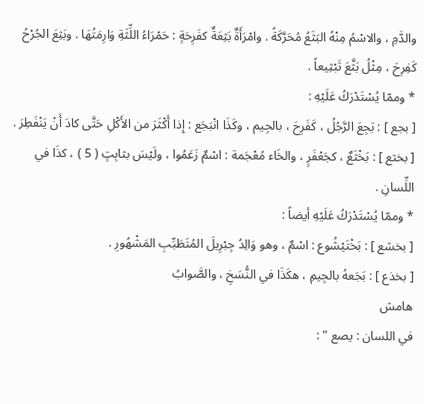والدَّمِ ، والاسْمُ مِنْهُ البَثَعُ مُحَرَّكَةً . وامْرَأَةٌ بَثِعَةٌ كفَرِحَةٍ : حَمْرَاءُ اللِّثَةِ وَارِمَتُهَا . وبَثِعَ الجُرْحُ كَفِرِحَ ، مِثْلُ بَثَّعَ تَبْثِيعاً .
* وممّا يُسْتَدْرَكُ عَلَيْهِ :
[ بجع ] : بَجِعَ الرَّجُلُ ، كَفَرِحَ ، بالجِيم ، وكَذَا انْبَجَع : إِذا أَكْثَرَ من الأَكْلِ حَتَّى كادَ أَنْ يَنْفَطِرَ .
[ بخثع ] : بَخْثَعٌ ، كجَعْفَرٍ ، والخَاء مُعْجَمة : اسْمٌ زَعَمُوا ، ولَيْسَ بثابِتٍ ( 5 ) ، كذَا في اللِّسانِ .
* وممّا يُسْتَدْرَكُ عَلَيْهِ أيضاً :
[ بخشع ] : بَخْتَيْشُوع : اسْمٌ ، وهو وَالِدُ جِبْرِيلَ المُتَطَبِّبِ المَشْهُورِ .
[ بخذع ] : بَجَعهُ بالجِيمِ ، هكَذَا في النُّسَخِ ، والصَّوابُ
هامش
في اللسان : يصع " :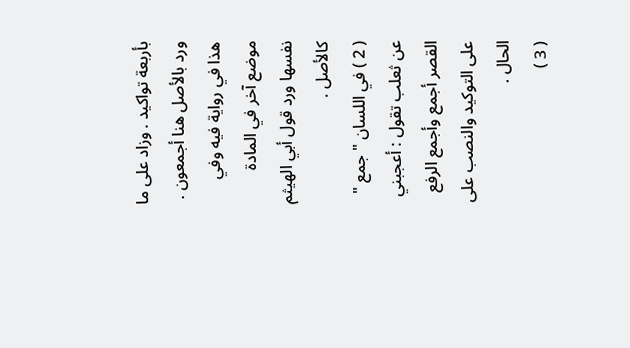بأربعة تواكيد . وزاد على ما ورد بالأصل هنا أجمعون . هذا في رواية فيه وفي موضع آخر في المادة نفسها ورد قول أبي الهيثم كالأصل .
( 2 ) في اللسان " جمع " عن ثعلب تقول : أعجبني القصر أجمع وأجمع الرفع على التوكيد والنصب على الحال .
( 3 )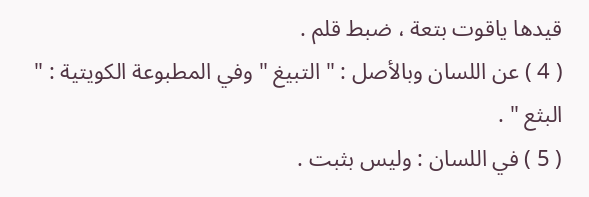قيدها ياقوت بتعة ، ضبط قلم .
( 4 ) عن اللسان وبالأصل : " التبيغ " وفي المطبوعة الكويتية : " البثع " .
( 5 ) في اللسان : وليس بثبت .